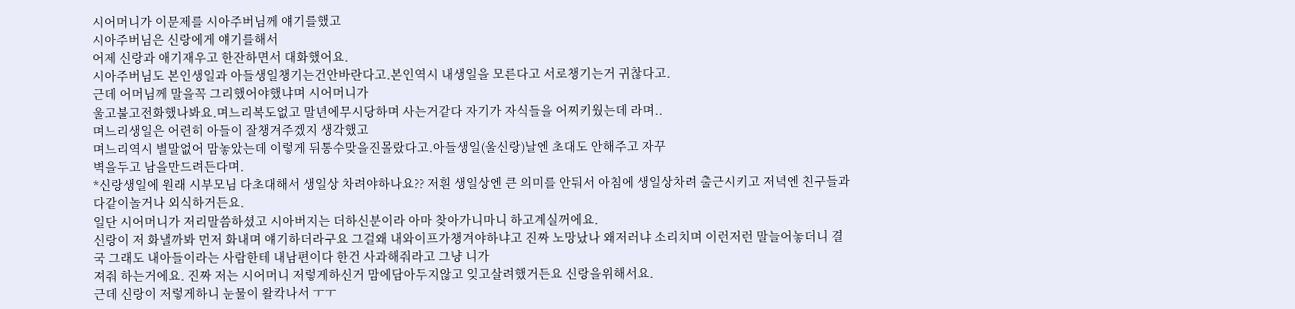시어머니가 이문제를 시아주버님께 얘기를했고
시아주버님은 신랑에게 얘기를해서
어제 신랑과 애기재우고 한잔하면서 대화했어요.
시아주버님도 본인생일과 아들생일챙기는건안바란다고.본인역시 내생일을 모른다고 서로챙기는거 귀찮다고.
근데 어머님께 말을꼭 그리했어야했냐며 시어머니가
울고불고전화했나봐요.며느리복도없고 말년에무시당하며 사는거같다 자기가 자식들을 어찌키웠는데 라며..
며느리생일은 어련히 아들이 잘챙겨주겠지 생각했고
며느리역시 별말없어 맘놓았는데 이렇게 뒤통수맞을진몰랐다고.아들생일(울신랑)날엔 초대도 안해주고 자꾸
벽을두고 남을만드려든다며.
*신랑생일에 원래 시부모님 다초대해서 생일상 차려야하나요?? 저흰 생일상엔 큰 의미를 안둬서 아침에 생일상차려 출근시키고 저녁엔 친구들과다같이놀거나 외식하거든요.
일단 시어머니가 저리말씀하셨고 시아버지는 더하신분이라 아마 찾아가니마니 하고계실꺼에요.
신랑이 저 화낼까봐 먼저 화내며 얘기하더라구요 그걸왜 내와이프가챙겨야하냐고 진짜 노망났나 왜저러냐 소리치며 이런저런 말늘어놓더니 결국 그래도 내아들이라는 사람한테 내남편이다 한건 사과해줘라고 그냥 니가
져줘 하는거에요. 진짜 저는 시어머니 저렇게하신거 맘에담아두지않고 잊고살려했거든요 신랑을위해서요.
근데 신랑이 저렇게하니 눈물이 왈칵나서 ㅜㅜ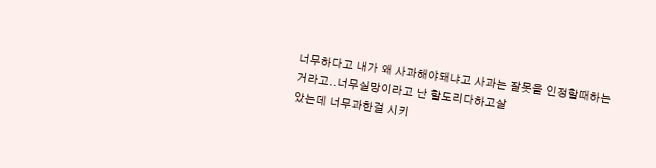너무하다고 내가 왜 사과해야돼냐고 사과는 잘못을 인정할때하는거라고..너무실망이라고 난 할도리다하고살
았는데 너무과한걸 시키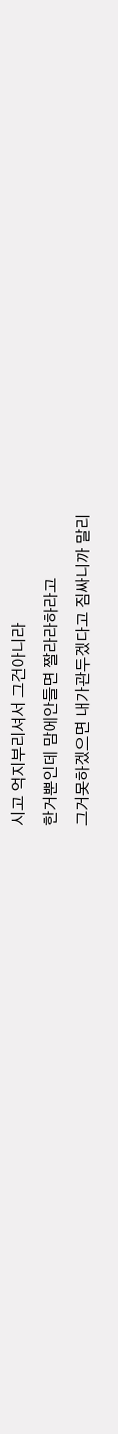시고 억지부리셔서 그건아니라
한거뿐인데 맘에안들면 짤라라하라고
그거못하겠으면 내가관두겠다고 짐싸니까 말리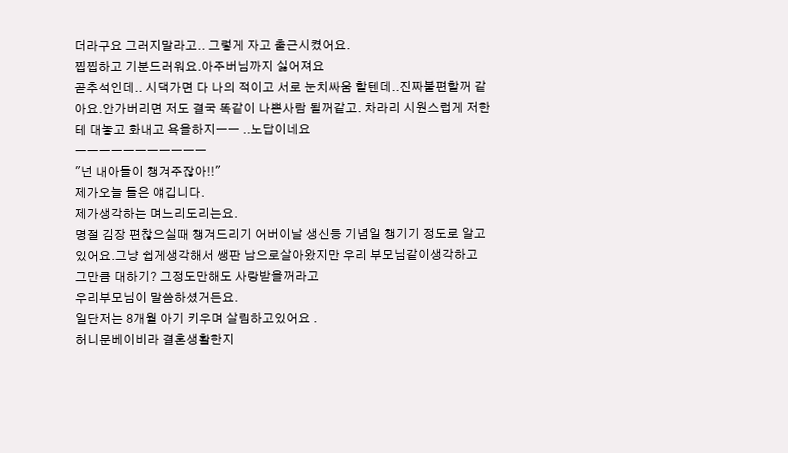더라구요 그러지말라고.. 그렇게 자고 출근시켰어요.
찝찝하고 기분드러워요.아주버님까지 싫어져요
곧추석인데.. 시댁가면 다 나의 적이고 서로 눈치싸움 할텐데..진짜불편할꺼 같아요.안가버리면 저도 결국 똑같이 나쁜사람 될꺼같고. 차라리 시원스럽게 저한테 대놓고 화내고 욕을하지ㅡㅡ ..노답이네요
ㅡㅡㅡㅡㅡㅡㅡㅡㅡㅡㅡ
"넌 내아들이 챙겨주잖아!!"
제가오늘 들은 얘깁니다.
제가생각하는 며느리도리는요.
명절 김장 편찮으실때 챙겨드리기 어버이날 생신등 기념일 챙기기 정도로 알고있어요.그냥 쉽게생각해서 쌩판 남으로살아왔지만 우리 부모님같이생각하고
그만큼 대하기? 그정도만해도 사랑받을꺼라고
우리부모님이 말씀하셨거든요.
일단저는 8개월 아기 키우며 살림하고있어요 .
허니문베이비라 결혼생활한지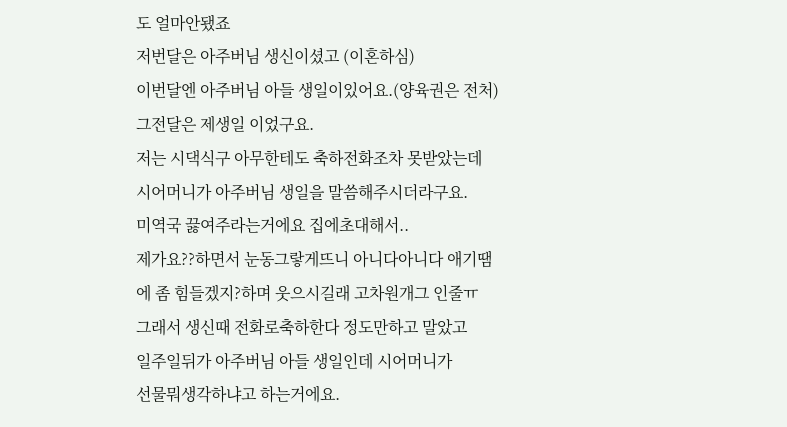도 얼마안됐죠
저번달은 아주버님 생신이셨고 (이혼하심)
이번달엔 아주버님 아들 생일이있어요.(양육권은 전처)
그전달은 제생일 이었구요.
저는 시댁식구 아무한테도 축하전화조차 못받았는데
시어머니가 아주버님 생일을 말씀해주시더라구요.
미역국 끓여주라는거에요 집에초대해서..
제가요??하면서 눈동그랗게뜨니 아니다아니다 애기땜
에 좀 힘들겠지?하며 웃으시길래 고차원개그 인줄ㅠ
그래서 생신때 전화로축하한다 정도만하고 말았고
일주일뒤가 아주버님 아들 생일인데 시어머니가
선물뭐생각하냐고 하는거에요.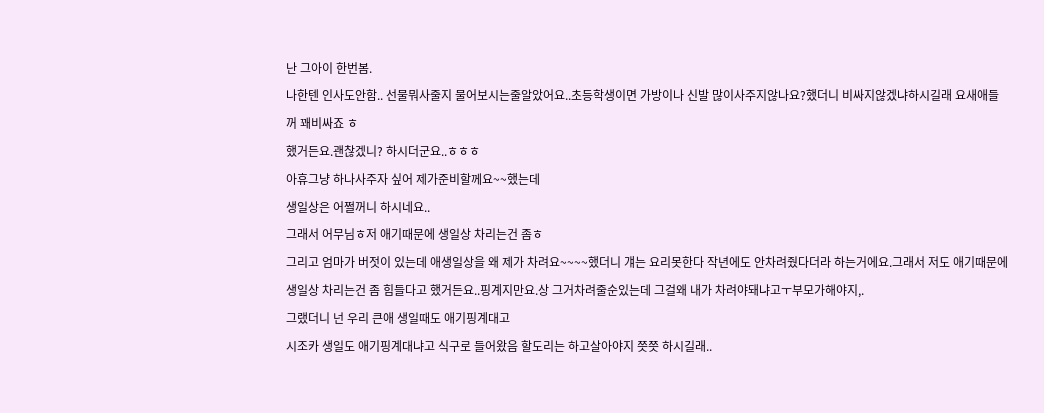난 그아이 한번봄.
나한텐 인사도안함.. 선물뭐사줄지 물어보시는줄알았어요..초등학생이면 가방이나 신발 많이사주지않나요?했더니 비싸지않겠냐하시길래 요새애들꺼 꽤비싸죠 ㅎ
했거든요.괜찮겠니? 하시더군요..ㅎㅎㅎ
아휴그냥 하나사주자 싶어 제가준비할께요~~했는데
생일상은 어쩔꺼니 하시네요..
그래서 어무님ㅎ저 애기때문에 생일상 차리는건 좀ㅎ
그리고 엄마가 버젓이 있는데 애생일상을 왜 제가 차려요~~~~했더니 걔는 요리못한다 작년에도 안차려줬다더라 하는거에요.그래서 저도 애기때문에 생일상 차리는건 좀 힘들다고 했거든요..핑계지만요.상 그거차려줄순있는데 그걸왜 내가 차려야돼냐고ㅜ부모가해야지,.
그랬더니 넌 우리 큰애 생일때도 애기핑계대고
시조카 생일도 애기핑계대냐고 식구로 들어왔음 할도리는 하고살아야지 쯧쯧 하시길래..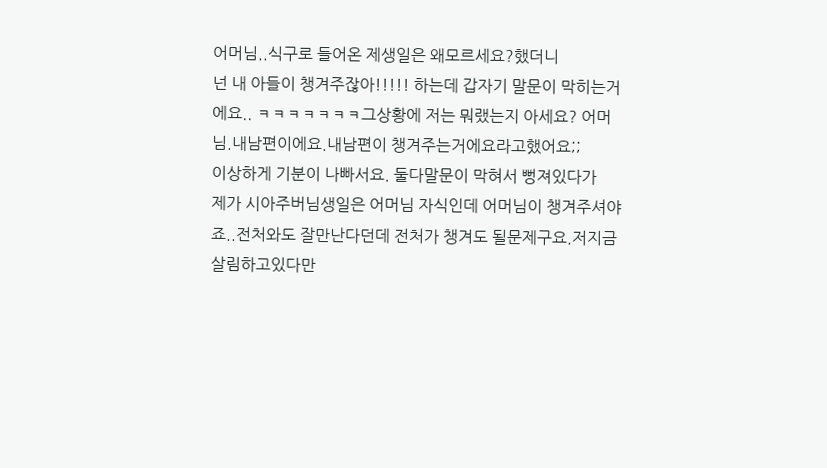어머님..식구로 들어온 제생일은 왜모르세요?했더니
넌 내 아들이 챙겨주잖아!!!!! 하는데 갑자기 말문이 막히는거에요.. ㅋㅋㅋㅋㅋㅋㅋ그상황에 저는 뭐랬는지 아세요? 어머님.내남편이에요.내남편이 챙겨주는거에요라고했어요;;
이상하게 기분이 나빠서요. 둘다말문이 막혀서 뻥져있다가
제가 시아주버님생일은 어머님 자식인데 어머님이 챙겨주셔야죠..전처와도 잘만난다던데 전처가 챙겨도 될문제구요.저지금 살림하고있다만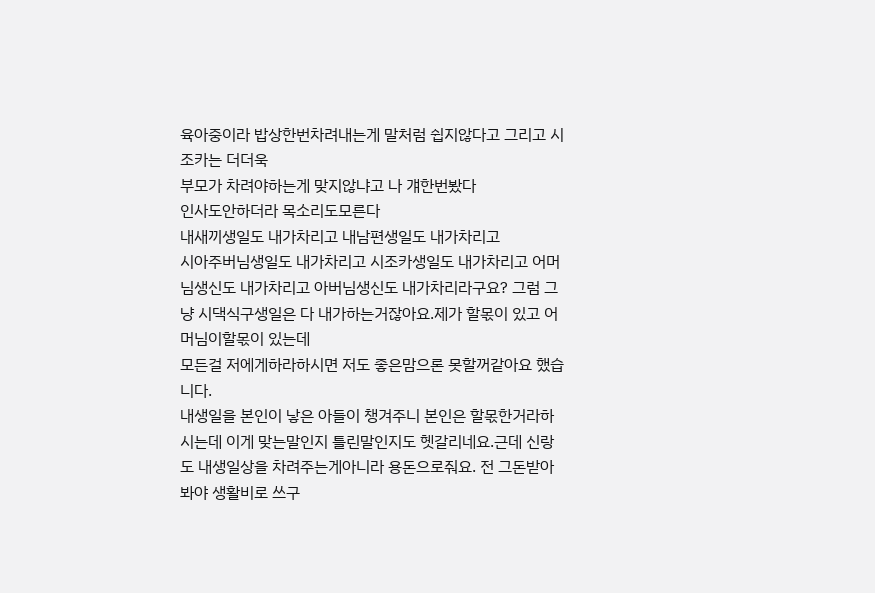육아중이라 밥상한번차려내는게 말처럼 쉽지않다고 그리고 시조카는 더더욱
부모가 차려야하는게 맞지않냐고 나 걔한번봤다
인사도안하더라 목소리도모른다
내새끼생일도 내가차리고 내남편생일도 내가차리고
시아주버님생일도 내가차리고 시조카생일도 내가차리고 어머님생신도 내가차리고 아버님생신도 내가차리라구요? 그럼 그냥 시댁식구생일은 다 내가하는거잖아요.제가 할몫이 있고 어머님이할몫이 있는데
모든걸 저에게하라하시면 저도 좋은맘으론 못할꺼같아요 했습니다.
내생일을 본인이 낳은 아들이 챙겨주니 본인은 할몫한거라하시는데 이게 맞는말인지 틀린말인지도 헷갈리네요.근데 신랑도 내생일상을 차려주는게아니라 용돈으로줘요. 전 그돈받아봐야 생활비로 쓰구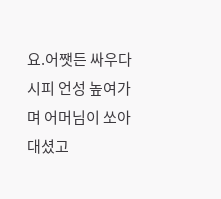요.어쨋든 싸우다시피 언성 높여가며 어머님이 쏘아대셨고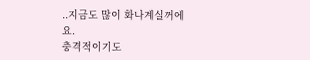..지금도 많이 화나계실꺼에요.
충격적이기도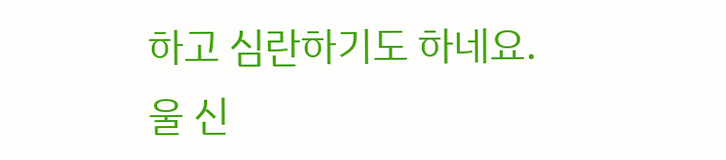하고 심란하기도 하네요.
울 신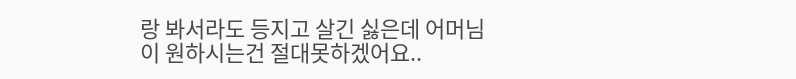랑 봐서라도 등지고 살긴 싫은데 어머님이 원하시는건 절대못하겠어요..